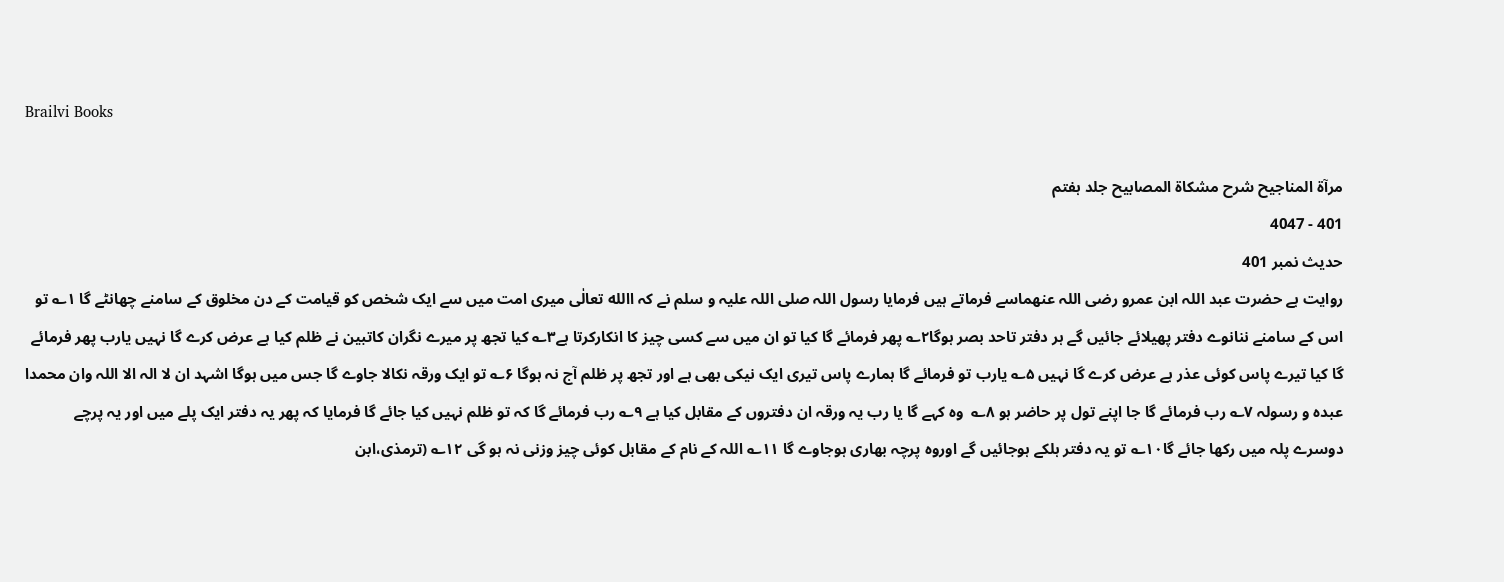Brailvi Books

مرآۃ المناجیح شرح مشکاۃ المصابیح جلد ہفتم
401 - 4047
حدیث نمبر 401
روایت ہے حضرت عبد اللہ ابن عمرو رضی اللہ عنھماسے فرماتے ہیں فرمایا رسول اللہ صلی اللہ علیہ و سلم نے کہ االله تعالٰی میری امت میں سے ایک شخص کو قیامت کے دن مخلوق کے سامنے چھانٹے گا ۱؎ تو اس کے سامنے ننانوے دفتر پھیلائے جائیں گے ہر دفتر تاحد بصر ہوگا۲؎ پھر فرمائے گا کیا تو ان میں سے کسی چیز کا انکارکرتا ہے۳؎ کیا تجھ پر میرے نگران کاتبین نے ظلم کیا ہے عرض کرے گا نہیں یارب پھر فرمائے گا کیا تیرے پاس کوئی عذر ہے عرض کرے گا نہیں ۵؎ یارب تو فرمائے گا ہمارے پاس تیری ایک نیکی بھی ہے اور تجھ پر ظلم آج نہ ہوگا ۶؎ تو ایک ورقہ نکالا جاوے گا جس میں ہوگا اشہد ان لا الہ الا اللہ وان محمدا عبدہ و رسولہ ۷؎ رب فرمائے گا جا اپنے تول پر حاضر ہو ۸؎  وہ کہے گا یا رب یہ ورقہ ان دفتروں کے مقابل کیا ہے ۹؎ رب فرمائے گا کہ تو ظلم نہیں کیا جائے گا فرمایا کہ پھر یہ دفتر ایک پلے میں اور یہ پرچے دوسرے پلہ میں رکھا جائے گا۱۰؎ تو یہ دفتر ہلکے ہوجائیں گے اوروہ پرچہ بھاری ہوجاوے گا ۱۱؎ اللہ کے نام کے مقابل کوئی چیز وزنی نہ ہو گی ۱۲؎ (ترمذی،ابن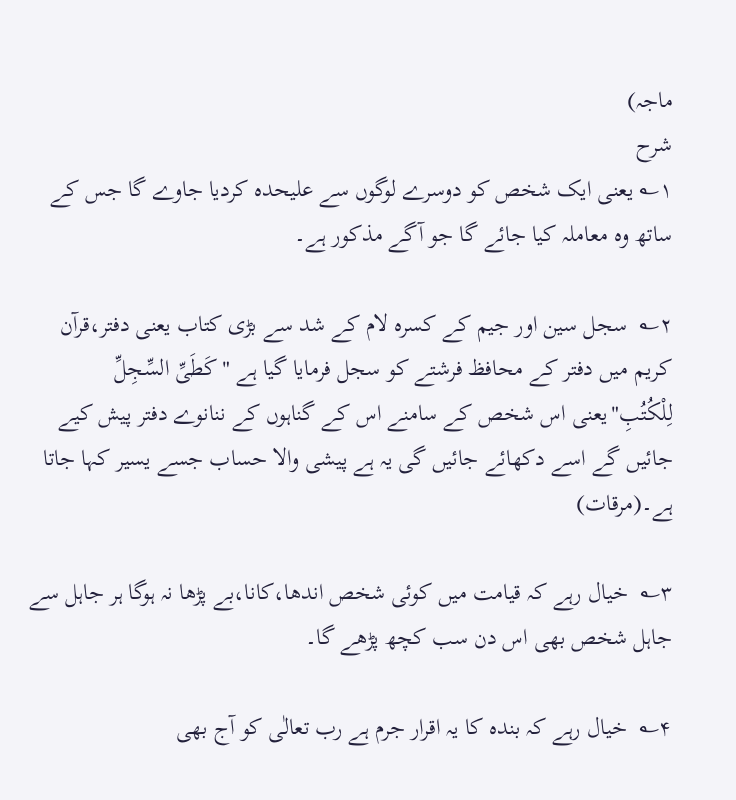ماجہ)
شرح
۱؎ یعنی ایک شخص کو دوسرے لوگوں سے علیحدہ کردیا جاوے گا جس کے ساتھ وہ معاملہ کیا جائے گا جو آگے مذکور ہے۔

۲؎  سجل سین اور جیم کے کسرہ لام کے شد سے بڑی کتاب یعنی دفتر،قرآن کریم میں دفتر کے محافظ فرشتے کو سجل فرمایا گیا ہے "کَطَیِّ السِّجِلِّ لِلْکُتُبِ"یعنی اس شخص کے سامنے اس کے گناہوں کے ننانوے دفتر پیش کیے جائیں گے اسے دکھائے جائیں گی یہ ہے پیشی والا حساب جسے یسیر کہا جاتا ہے۔(مرقات)

۳؎  خیال رہے کہ قیامت میں کوئی شخص اندھا،کانا،بے پڑھا نہ ہوگا ہر جاہل سے جاہل شخص بھی اس دن سب کچھ پڑھے گا۔

۴؎  خیال رہے کہ بندہ کا یہ اقرار جرم ہے رب تعالٰی کو آج بھی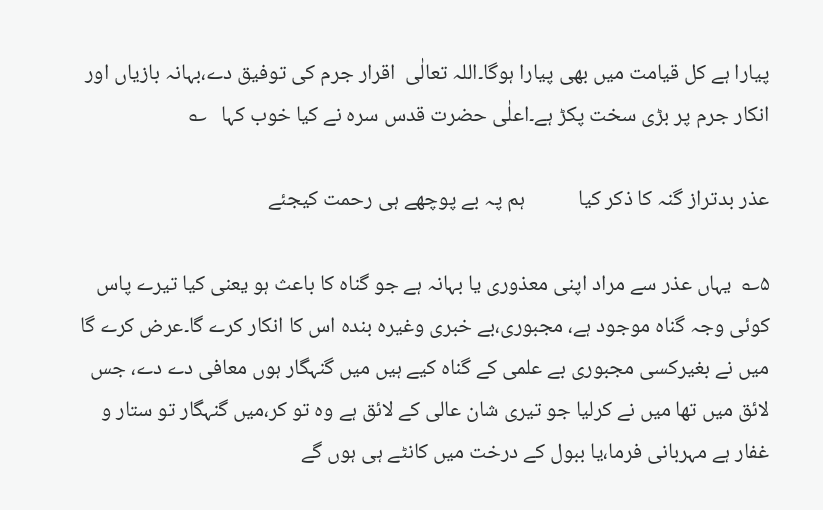پیارا ہے کل قیامت میں بھی پیارا ہوگا۔اللہ تعالٰی  اقرار جرم کی توفیق دے،بہانہ بازیاں اور انکار جرم پر بڑی سخت پکڑ ہے۔اعلٰی حضرت قدس سرہ نے کیا خوب کہا   ؎

عذر بدتراز گنہ کا ذکر کیا           ہم پہ بے پوچھے ہی رحمت کیجئے

۵؎  یہاں عذر سے مراد اپنی معذوری یا بہانہ ہے جو گناہ کا باعث ہو یعنی کیا تیرے پاس کوئی وجہ گناہ موجود ہے، مجبوری،بے خبری وغیرہ بندہ اس کا انکار کرے گا۔عرض کرے گا میں نے بغیرکسی مجبوری بے علمی کے گناہ کیے ہیں میں گنہگار ہوں معافی دے دے، جس لائق میں تھا میں نے کرلیا جو تیری شان عالی کے لائق ہے وہ تو کر،میں گنہگار تو ستار و غفار ہے مہربانی فرما،یا ببول کے درخت میں کانٹے ہی ہوں گے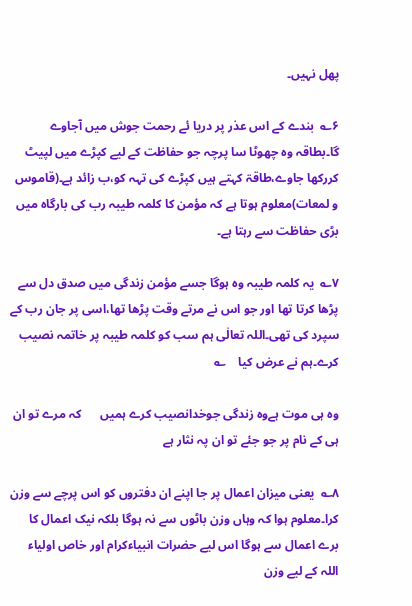پھل نہیں۔

۶؎  بندے کے اس عذر پر دریا ئے رحمت جوش میں آجاوے گا۔بطاقہ وہ چھوٹا سا پرچہ جو حفاظت کے لیے کپڑے میں لپیٹ کررکھا جاوے،طاقۃ کہتے ہیں کپڑے کی تہہ کو،ب زائد ہے۔(قاموس و لمعات)معلوم ہوتا ہے کہ مؤمن کا کلمہ طیبہ رب کی بارگاہ میں بڑی حفاظت سے رہتا ہے۔

۷؎  یہ کلمہ طیبہ وہ ہوگا جسے مؤمن زندگی میں صدق دل سے پڑھا کرتا تھا اور جو اس نے مرتے وقت پڑھا تھا،اسی پر جان رب کے سپرد کی تھی۔اللہ تعالٰی ہم سب کو کلمہ طیبہ پر خاتمہ نصیب کرے۔ہم نے عرض کیا    ؎

وہ ہی موت ہےوہ زندگی جوخدانصیب کرے ہمیں      کہ مرے تو ان ہی کے نام پر جو جئے تو ان پہ نثار ہے

۸؎  یعنی میزان اعمال پر جا اپنے ان دفتروں کو اس پرچے سے وزن کرا۔معلوم ہوا کہ وہاں وزن باٹوں سے نہ ہوگا بلکہ نیک اعمال کا برے اعمال سے ہوگا اس لیے حضرات انبیاءکرام اور خاص اولیاء اللہ کے لیے وزن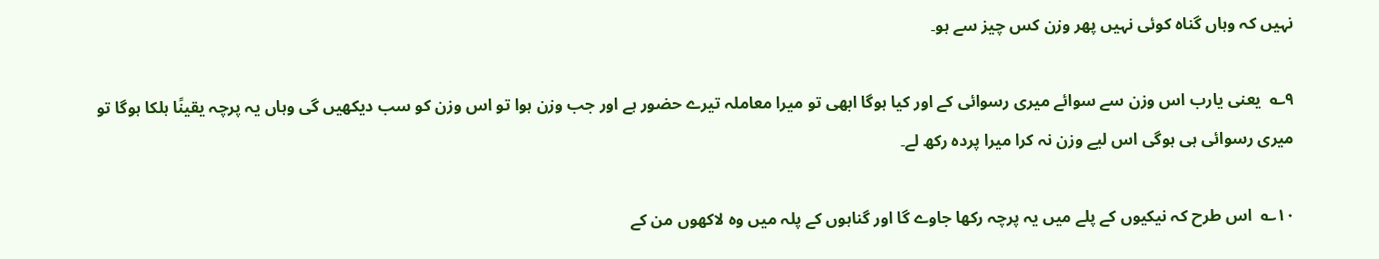نہیں کہ وہاں گناہ کوئی نہیں پھر وزن کس چیز سے ہو۔

۹؎  یعنی یارب اس وزن سے سوائے میری رسوائی کے اور کیا ہوگا ابھی تو میرا معاملہ تیرے حضور ہے اور جب وزن ہوا تو اس وزن کو سب دیکھیں گی وہاں یہ پرچہ یقینًا ہلکا ہوگا تو میری رسوائی ہی ہوگی اس لیے وزن نہ کرا میرا پردہ رکھ لے۔

۱۰؎  اس طرح کہ نیکیوں کے پلے میں یہ پرچہ رکھا جاوے گا اور گناہوں کے پلہ میں وہ لاکھوں من کے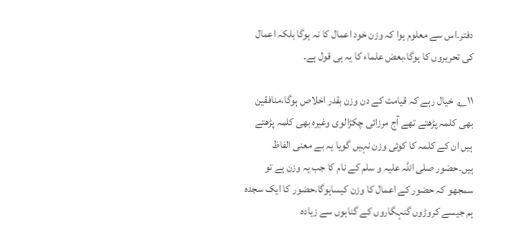دفتر۔اس سے معلوم ہوا کہ وزن خود اعمال کا نہ ہوگا بلکہ اعمال کی تحریروں کا ہوگا،بعض علماء کا یہ ہی قول ہے۔

۱۱؎  خیال رہے کہ قیامت کے دن وزن بقدر اخلاص ہوگا،منافقین بھی کلمہ پڑھتے تھے آج مرزائی چکڑالوی وغیرہ بھی کلمہ پڑھتے ہیں ان کے کلمہ کا کوئی وزن نہیں گویا یہ بے معنی الفاظ ہیں۔حضور صلی اللہ علیہ و سلم کے نام کا جب یہ وزن ہے تو سمجھو کہ حضور کے اعمال کا وزن کیساہوگا،حضور کا ایک سجدہ ہم جیسے کروڑوں گنہگاروں کے گناہوں سے زیادہ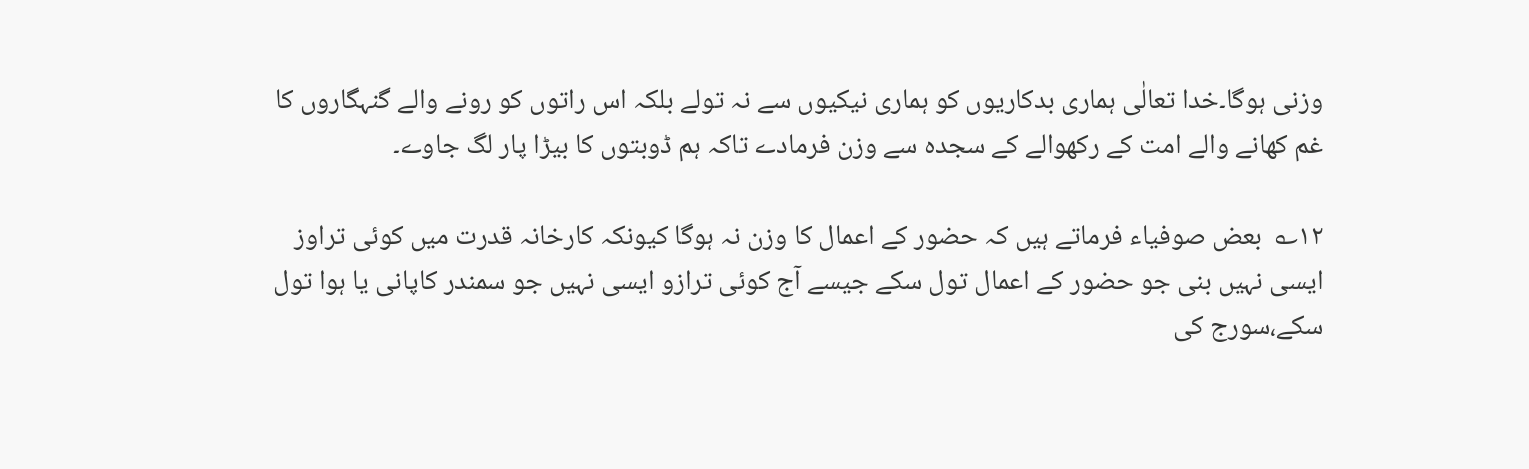وزنی ہوگا۔خدا تعالٰی ہماری بدکاریوں کو ہماری نیکیوں سے نہ تولے بلکہ اس راتوں کو رونے والے گنہگاروں کا غم کھانے والے امت کے رکھوالے کے سجدہ سے وزن فرمادے تاکہ ہم ڈوبتوں کا بیڑا پار لگ جاوے۔

۱۲؎  بعض صوفیاء فرماتے ہیں کہ حضور کے اعمال کا وزن نہ ہوگا کیونکہ کارخانہ قدرت میں کوئی تراوز ایسی نہیں بنی جو حضور کے اعمال تول سکے جیسے آج کوئی ترازو ایسی نہیں جو سمندر کاپانی یا ہوا تول سکے،سورج کی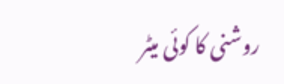روشنی کا کوئی میٹر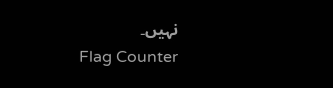نہیں۔
Flag Counter